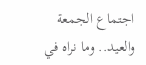اجتماع الجمعة والعيد.. وما نراه في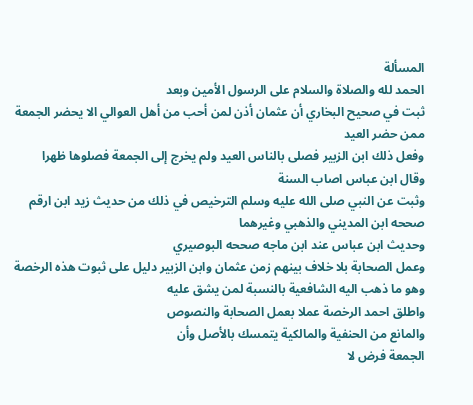المسألة
الحمد لله والصلاة والسلام على الرسول الأمين وبعد
ثبت في صحيح البخاري أن عثمان أذن لمن أحب من أهل العوالي الا يحضر الجمعة ممن حضر العيد
وفعل ذلك ابن الزبير فصلى بالناس العيد ولم يخرج إلى الجمعة فصلوها ظهرا
وقال ابن عباس اصاب السنة
وثبت عن النبي صلى الله عليه وسلم الترخيص في ذلك من حديث زيد ابن ارقم صححه ابن المديني والذهبي وغيرهما
وحديث ابن عباس عند ابن ماجه صححه البوصيري
وعمل الصحابة بلا خلاف بينهم زمن عثمان وابن الزبير دليل على ثبوت هذه الرخصة
وهو ما ذهب اليه الشافعية بالنسبة لمن يشق عليه
واطلق احمد الرخصة عملا بعمل الصحابة والنصوص
والمانع من الحنفية والمالكية يتمسك بالأصل وأن
الجمعة فرض لا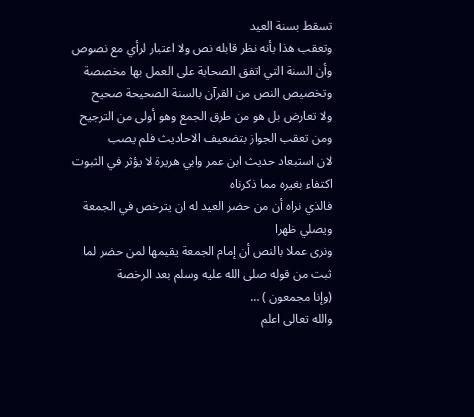تسقط بسنة العيد
وتعقب هذا بأنه نظر قابله نص ولا اعتبار لرأي مع نصوص
وأن السنة التي اتفق الصحابة على العمل بها مخصصة وتخصيص النص من القرآن بالسنة الصحيحة صحيح
ولا تعارض بل هو من طرق الجمع وهو أولى من الترجيح
ومن تعقب الجواز بتضعيف الاحاديث فلم يصب
لان استبعاد حديث ابن عمر وابي هريرة لا يؤثر في الثبوت اكتفاء بغيره مما ذكرناه
فالذي نراه أن من حضر العيد له ان يترخص في الجمعة ويصلي ظهرا
ونرى عملا بالنص أن إمام الجمعة يقيمها لمن حضر لما ثبت من قوله صلى الله عليه وسلم بعد الرخصة
(وإنا مجمعون ) …
والله تعالى اعلم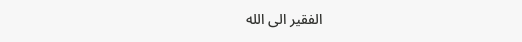الفقير الى الله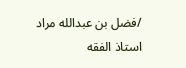/فضل بن عبدالله مراد
استاذ الفقه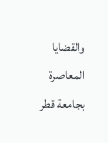والقضايا المعاصرة بجامعة قطر